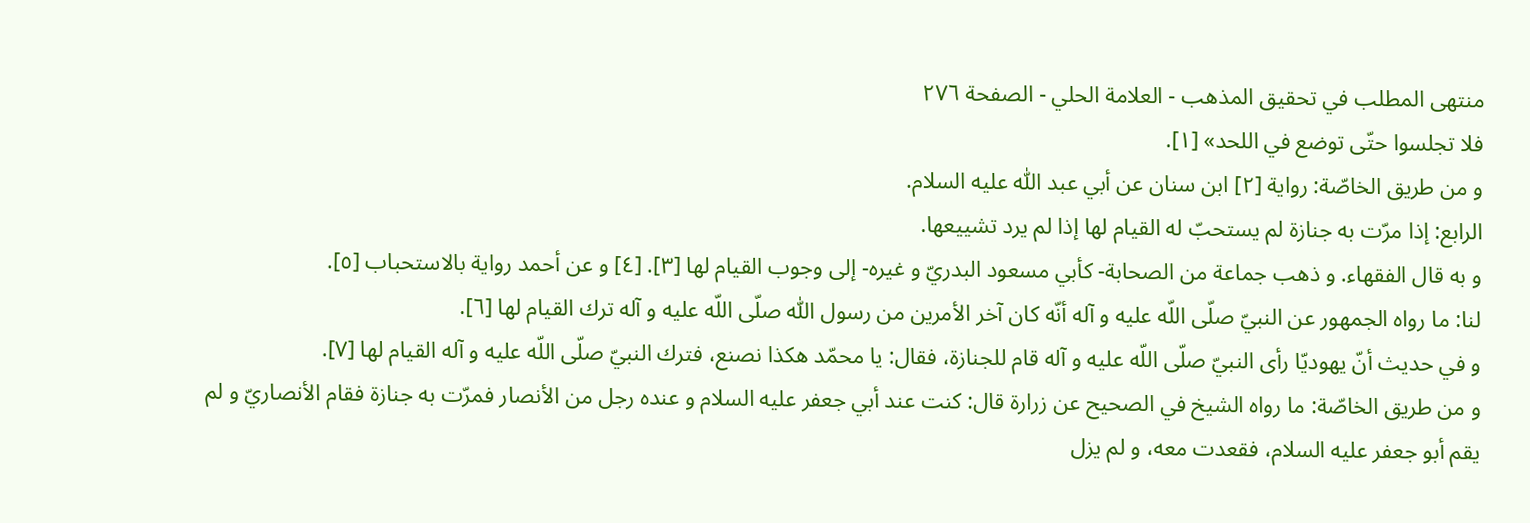منتهى المطلب في تحقيق المذهب - العلامة الحلي - الصفحة ٢٧٦
فلا تجلسوا حتّى توضع في اللحد» [١].
و من طريق الخاصّة: رواية [٢] ابن سنان عن أبي عبد اللّٰه عليه السلام.
الرابع: إذا مرّت به جنازة لم يستحبّ له القيام لها إذا لم يرد تشييعها.
و به قال الفقهاء. و ذهب جماعة من الصحابة- كأبي مسعود البدريّ و غيره- إلى وجوب القيام لها [٣]. [٤] و عن أحمد رواية بالاستحباب [٥].
لنا: ما رواه الجمهور عن النبيّ صلّى اللّه عليه و آله أنّه كان آخر الأمرين من رسول اللّٰه صلّى اللّه عليه و آله ترك القيام لها [٦].
و في حديث أنّ يهوديّا رأى النبيّ صلّى اللّه عليه و آله قام للجنازة، فقال: يا محمّد هكذا نصنع، فترك النبيّ صلّى اللّه عليه و آله القيام لها [٧].
و من طريق الخاصّة: ما رواه الشيخ في الصحيح عن زرارة قال: كنت عند أبي جعفر عليه السلام و عنده رجل من الأنصار فمرّت به جنازة فقام الأنصاريّ و لم يقم أبو جعفر عليه السلام، فقعدت معه، و لم يزل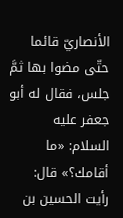الأنصاريّ قائما حتّى مضوا بها ثمَّ جلس، فقال له أبو جعفر عليه السلام: «ما أقامك؟» قال: رأيت الحسين بن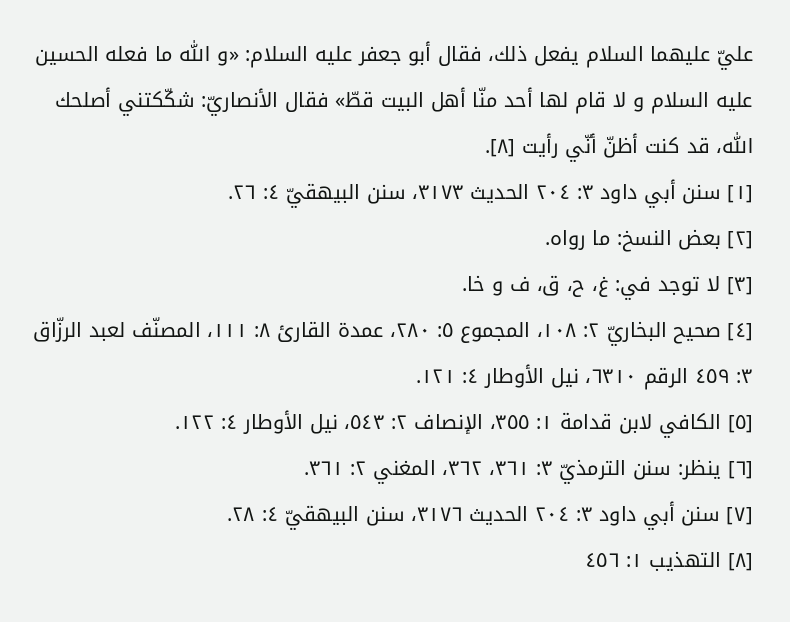عليّ عليهما السلام يفعل ذلك، فقال أبو جعفر عليه السلام: «و اللّٰه ما فعله الحسين عليه السلام و لا قام لها أحد منّا أهل البيت قطّ» فقال الأنصاريّ: شكّكتني أصلحك اللّٰه، قد كنت أظنّ أنّي رأيت [٨].
[١] سنن أبي داود ٣: ٢٠٤ الحديث ٣١٧٣، سنن البيهقيّ ٤: ٢٦.
[٢] بعض النسخ: ما رواه.
[٣] لا توجد في: غ، ح، ق، ف و خا.
[٤] صحيح البخاريّ ٢: ١٠٨، المجموع ٥: ٢٨٠، عمدة القارئ ٨: ١١١، المصنّف لعبد الرزّاق ٣: ٤٥٩ الرقم ٦٣١٠، نيل الأوطار ٤: ١٢١.
[٥] الكافي لابن قدامة ١: ٣٥٥، الإنصاف ٢: ٥٤٣، نيل الأوطار ٤: ١٢٢.
[٦] ينظر: سنن الترمذيّ ٣: ٣٦١، ٣٦٢، المغني ٢: ٣٦١.
[٧] سنن أبي داود ٣: ٢٠٤ الحديث ٣١٧٦، سنن البيهقيّ ٤: ٢٨.
[٨] التهذيب ١: ٤٥٦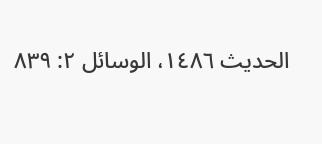الحديث ١٤٨٦، الوسائل ٢: ٨٣٩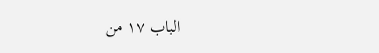الباب ١٧ من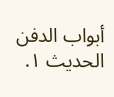أبواب الدفن الحديث ١.